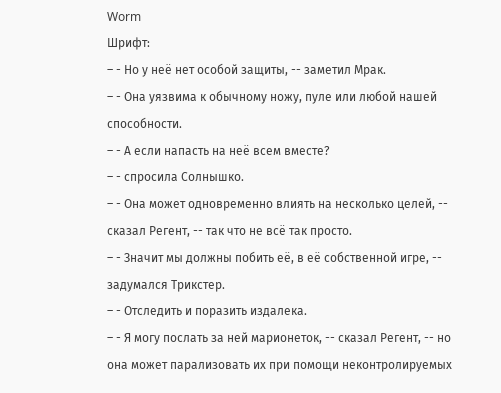Worm
Шрифт:
– - Но у неё нет особой защиты, -- заметил Мрак.
– - Она уязвима к обычному ножу, пуле или любой нашей способности.
– - А если напасть на неё всем вместе?
– - спросила Солнышко.
– - Она может одновременно влиять на несколько целей, -- сказал Регент, -- так что не всё так просто.
– - Значит мы должны побить её, в её собственной игре, -- задумался Трикстер.
– - Отследить и поразить издалека.
– - Я могу послать за ней марионеток, -- сказал Регент, -- но она может парализовать их при помощи неконтролируемых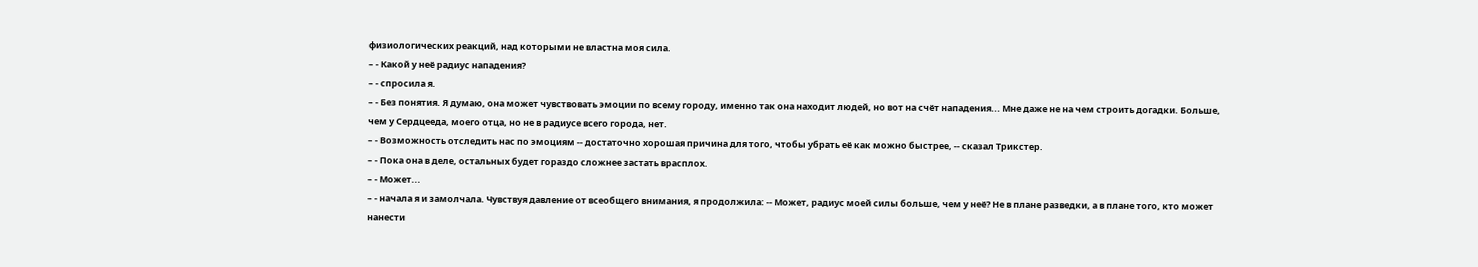физиологических реакций, над которыми не властна моя сила.
– - Какой у неё радиус нападения?
– - спросила я.
– - Без понятия. Я думаю, она может чувствовать эмоции по всему городу, именно так она находит людей, но вот на счёт нападения... Мне даже не на чем строить догадки. Больше, чем у Сердцееда, моего отца, но не в радиусе всего города, нет.
– - Возможность отследить нас по эмоциям -- достаточно хорошая причина для того, чтобы убрать её как можно быстрее, -- сказал Трикстер.
– - Пока она в деле, остальных будет гораздо сложнее застать врасплох.
– - Может...
– - начала я и замолчала. Чувствуя давление от всеобщего внимания, я продолжила: -- Может, радиус моей силы больше, чем у неё? Не в плане разведки, а в плане того, кто может нанести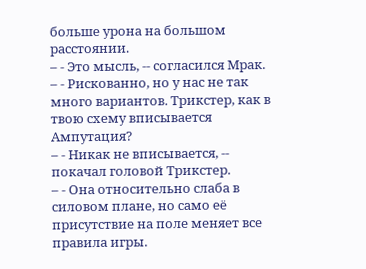больше урона на большом расстоянии.
– - Это мысль, -- согласился Мрак.
– - Рискованно, но у нас не так много вариантов. Трикстер, как в твою схему вписывается Ампутация?
– - Никак не вписывается, -- покачал головой Трикстер.
– - Она относительно слаба в силовом плане, но само её присутствие на поле меняет все правила игры.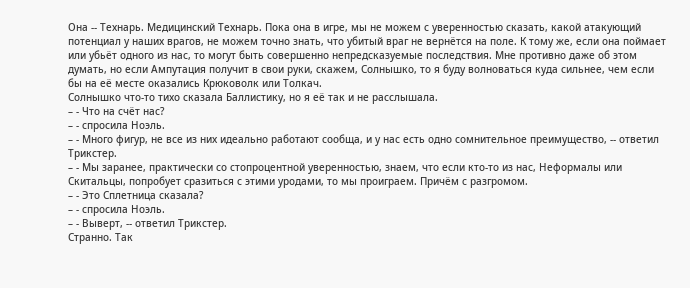Она -- Технарь. Медицинский Технарь. Пока она в игре, мы не можем с уверенностью сказать, какой атакующий потенциал у наших врагов, не можем точно знать, что убитый враг не вернётся на поле. К тому же, если она поймает или убьёт одного из нас, то могут быть совершенно непредсказуемые последствия. Мне противно даже об этом думать, но если Ампутация получит в свои руки, скажем, Солнышко, то я буду волноваться куда сильнее, чем если бы на её месте оказались Крюковолк или Толкач.
Солнышко что-то тихо сказала Баллистику, но я её так и не расслышала.
– - Что на счёт нас?
– - спросила Ноэль.
– - Много фигур, не все из них идеально работают сообща, и у нас есть одно сомнительное преимущество, -- ответил Трикстер.
– - Мы заранее, практически со стопроцентной уверенностью, знаем, что если кто-то из нас, Неформалы или Скитальцы, попробует сразиться с этими уродами, то мы проиграем. Причём с разгромом.
– - Это Сплетница сказала?
– - спросила Ноэль.
– - Выверт, -- ответил Трикстер.
Странно. Так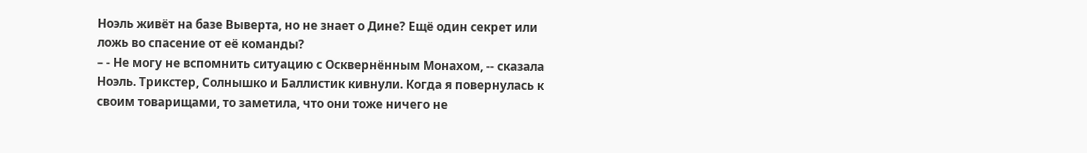Ноэль живёт на базе Выверта, но не знает о Дине? Ещё один секрет или ложь во спасение от её команды?
– - Не могу не вспомнить ситуацию с Осквернённым Монахом, -- сказала Ноэль. Трикстер, Солнышко и Баллистик кивнули. Когда я повернулась к своим товарищами, то заметила, что они тоже ничего не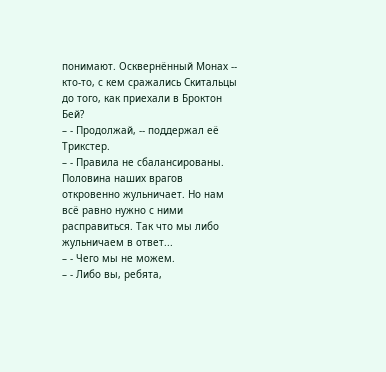понимают. Осквернённый Монах -- кто-то, с кем сражались Скитальцы до того, как приехали в Броктон Бей?
– - Продолжай, -- поддержал её Трикстер.
– - Правила не сбалансированы. Половина наших врагов откровенно жульничает. Но нам всё равно нужно с ними расправиться. Так что мы либо жульничаем в ответ...
– - Чего мы не можем.
– - Либо вы, ребята,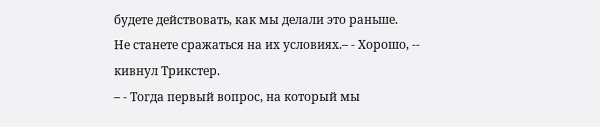будете действовать, как мы делали это раньше.
Не станете сражаться на их условиях.– - Хорошо, -- кивнул Трикстер.
– - Тогда первый вопрос, на который мы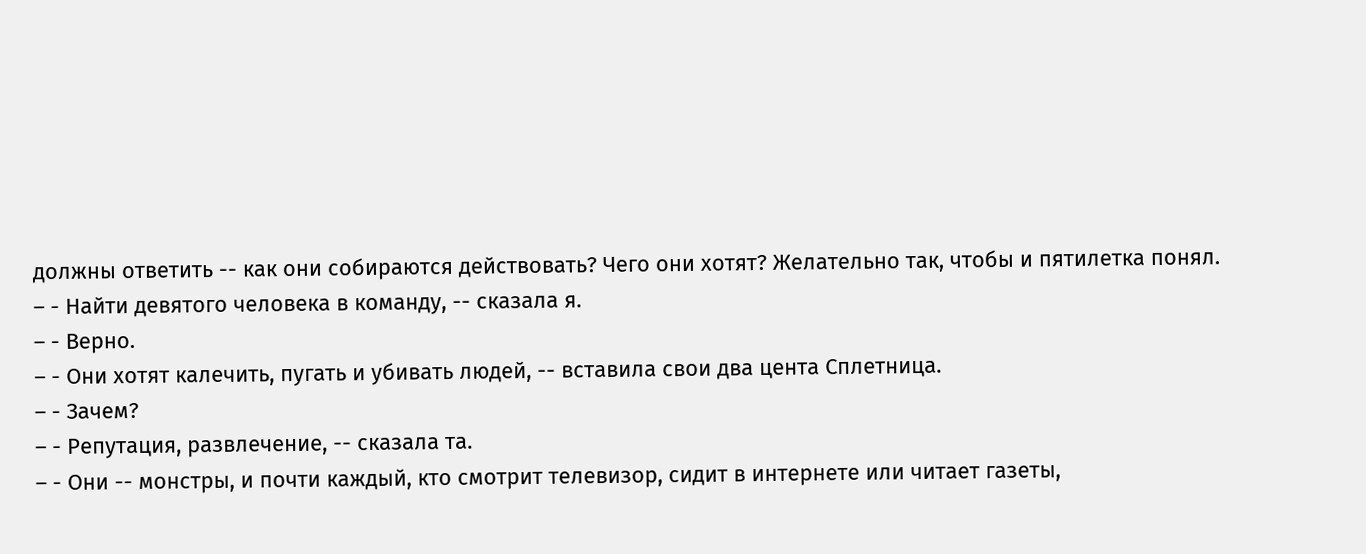должны ответить -- как они собираются действовать? Чего они хотят? Желательно так, чтобы и пятилетка понял.
– - Найти девятого человека в команду, -- сказала я.
– - Верно.
– - Они хотят калечить, пугать и убивать людей, -- вставила свои два цента Сплетница.
– - Зачем?
– - Репутация, развлечение, -- сказала та.
– - Они -- монстры, и почти каждый, кто смотрит телевизор, сидит в интернете или читает газеты,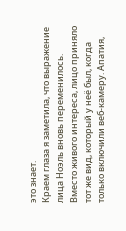это знает.
Краем глаза я заметила, что выражение лица Ноэль вновь переменилось. Вместо живого интереса, лицо приняло тот же вид, который у неё был, когда только включили веб-камеру. Апатия,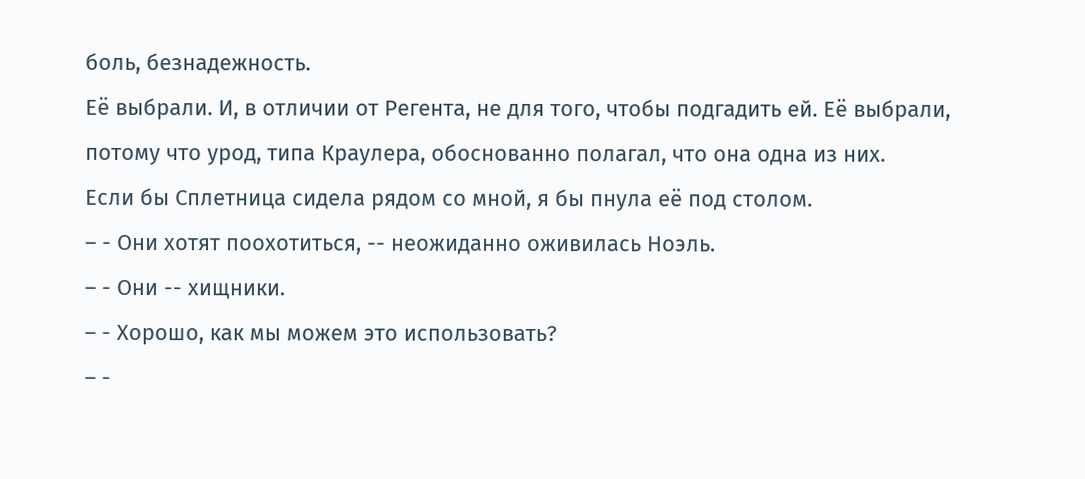боль, безнадежность.
Её выбрали. И, в отличии от Регента, не для того, чтобы подгадить ей. Её выбрали, потому что урод, типа Краулера, обоснованно полагал, что она одна из них.
Если бы Сплетница сидела рядом со мной, я бы пнула её под столом.
– - Они хотят поохотиться, -- неожиданно оживилась Ноэль.
– - Они -- хищники.
– - Хорошо, как мы можем это использовать?
– -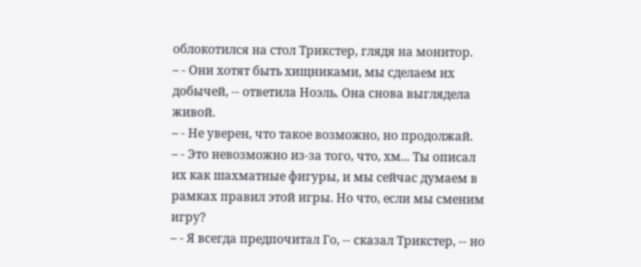облокотился на стол Трикстер, глядя на монитор.
– - Они хотят быть хищниками, мы сделаем их добычей, -- ответила Ноэль. Она снова выглядела живой.
– - Не уверен, что такое возможно, но продолжай.
– - Это невозможно из-за того, что, хм... Ты описал их как шахматные фигуры, и мы сейчас думаем в рамках правил этой игры. Но что, если мы сменим игру?
– - Я всегда предпочитал Го, -- сказал Трикстер, -- но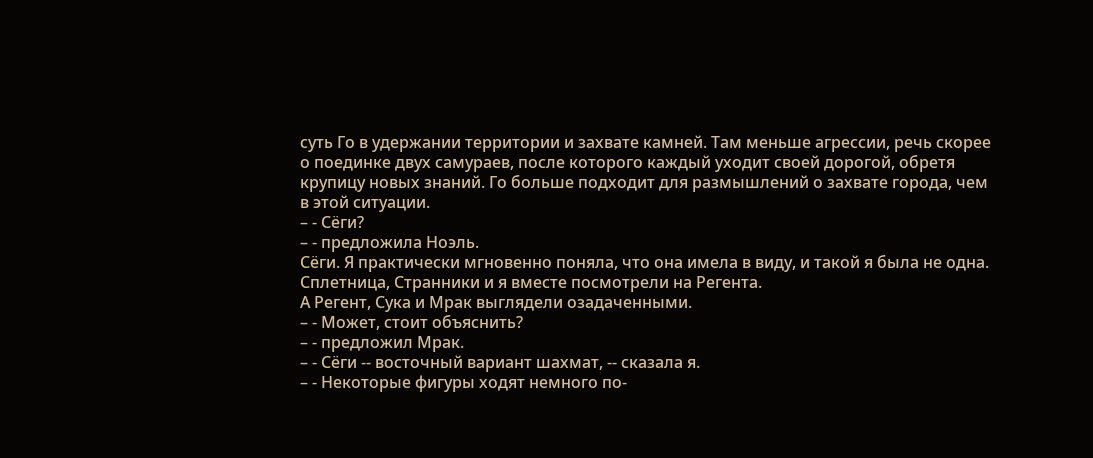суть Го в удержании территории и захвате камней. Там меньше агрессии, речь скорее о поединке двух самураев, после которого каждый уходит своей дорогой, обретя крупицу новых знаний. Го больше подходит для размышлений о захвате города, чем в этой ситуации.
– - Сёги?
– - предложила Ноэль.
Сёги. Я практически мгновенно поняла, что она имела в виду, и такой я была не одна. Сплетница, Странники и я вместе посмотрели на Регента.
А Регент, Сука и Мрак выглядели озадаченными.
– - Может, стоит объяснить?
– - предложил Мрак.
– - Сёги -- восточный вариант шахмат, -- сказала я.
– - Некоторые фигуры ходят немного по-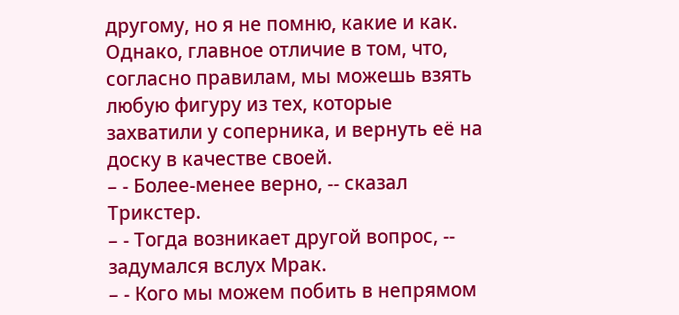другому, но я не помню, какие и как. Однако, главное отличие в том, что, согласно правилам, мы можешь взять любую фигуру из тех, которые захватили у соперника, и вернуть её на доску в качестве своей.
– - Более-менее верно, -- сказал Трикстер.
– - Тогда возникает другой вопрос, -- задумался вслух Мрак.
– - Кого мы можем побить в непрямом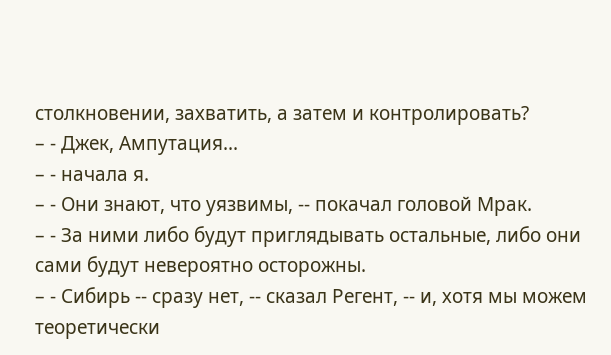столкновении, захватить, а затем и контролировать?
– - Джек, Ампутация...
– - начала я.
– - Они знают, что уязвимы, -- покачал головой Мрак.
– - За ними либо будут приглядывать остальные, либо они сами будут невероятно осторожны.
– - Сибирь -- сразу нет, -- сказал Регент, -- и, хотя мы можем теоретически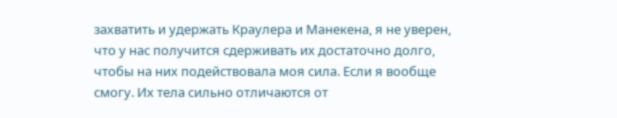захватить и удержать Краулера и Манекена, я не уверен, что у нас получится сдерживать их достаточно долго, чтобы на них подействовала моя сила. Если я вообще смогу. Их тела сильно отличаются от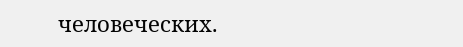человеческих.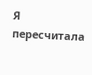Я пересчитала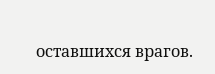оставшихся врагов.